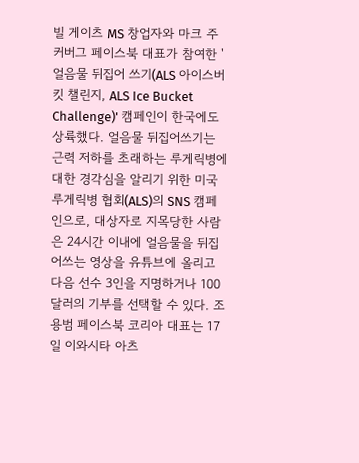빌 게이츠 MS 창업자와 마크 주커버그 페이스북 대표가 참여한 '얼음물 뒤집어 쓰기(ALS 아이스버킷 챌린지, ALS Ice Bucket Challenge)' 캠페인이 한국에도 상륙했다. 얼음물 뒤집어쓰기는 근력 저하를 초래하는 루게릭병에 대한 경각심을 알리기 위한 미국 루게릭병 협회(ALS)의 SNS 캠페인으로, 대상자로 지목당한 사람은 24시간 이내에 얼음물을 뒤집어쓰는 영상을 유튜브에 올리고 다음 선수 3인을 지명하거나 100달러의 기부를 선택할 수 있다. 조용범 페이스북 코리아 대표는 17일 이와시타 아츠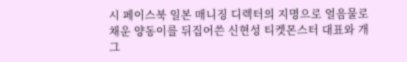시 페이스북 일본 매니징 디렉터의 지명으로 얼음물로 채운 양동이를 뒤집어쓴 신현성 티켓몬스터 대표와 개그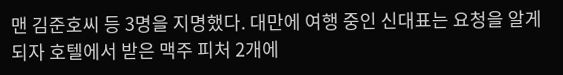맨 김준호씨 등 3명을 지명했다. 대만에 여행 중인 신대표는 요청을 알게 되자 호텔에서 받은 맥주 피처 2개에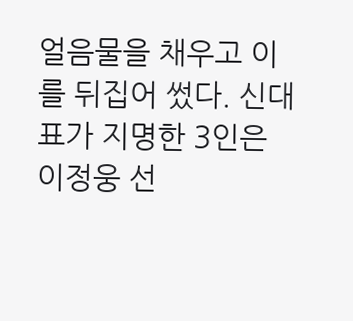얼음물을 채우고 이를 뒤집어 썼다. 신대표가 지명한 3인은 이정웅 선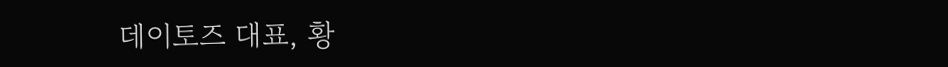데이토즈 대표, 황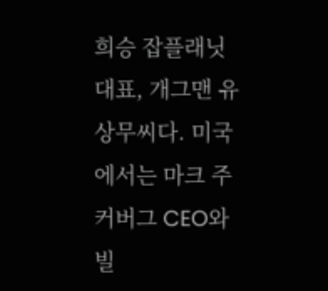희승 잡플래닛 대표, 개그맨 유상무씨다. 미국에서는 마크 주커버그 CEO와 빌